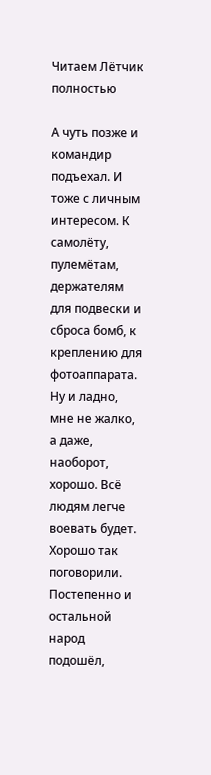Читаем Лётчик полностью

А чуть позже и командир подъехал. И тоже с личным интересом. К самолёту, пулемётам, держателям для подвески и сброса бомб, к креплению для фотоаппарата. Ну и ладно, мне не жалко, а даже, наоборот, хорошо. Всё людям легче воевать будет. Хорошо так поговорили. Постепенно и остальной народ подошёл,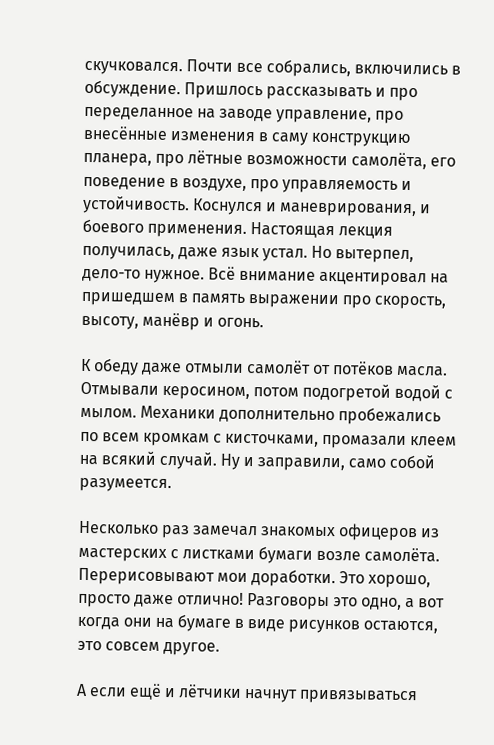скучковался. Почти все собрались, включились в обсуждение. Пришлось рассказывать и про переделанное на заводе управление, про внесённые изменения в саму конструкцию планера, про лётные возможности самолёта, его поведение в воздухе, про управляемость и устойчивость. Коснулся и маневрирования, и боевого применения. Настоящая лекция получилась, даже язык устал. Но вытерпел, дело-то нужное. Всё внимание акцентировал на пришедшем в память выражении про скорость, высоту, манёвр и огонь.

К обеду даже отмыли самолёт от потёков масла. Отмывали керосином, потом подогретой водой с мылом. Механики дополнительно пробежались по всем кромкам с кисточками, промазали клеем на всякий случай. Ну и заправили, само собой разумеется.

Несколько раз замечал знакомых офицеров из мастерских с листками бумаги возле самолёта. Перерисовывают мои доработки. Это хорошо, просто даже отлично! Разговоры это одно, а вот когда они на бумаге в виде рисунков остаются, это совсем другое.

А если ещё и лётчики начнут привязываться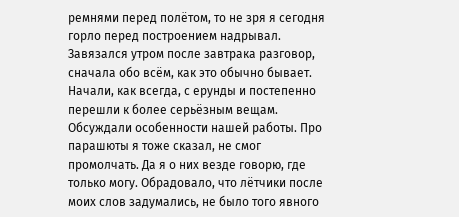ремнями перед полётом, то не зря я сегодня горло перед построением надрывал. Завязался утром после завтрака разговор, сначала обо всём, как это обычно бывает. Начали, как всегда, с ерунды и постепенно перешли к более серьёзным вещам. Обсуждали особенности нашей работы. Про парашюты я тоже сказал, не смог промолчать. Да я о них везде говорю, где только могу. Обрадовало, что лётчики после моих слов задумались, не было того явного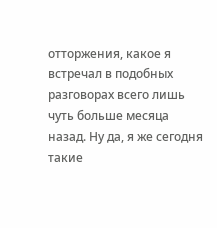отторжения, какое я встречал в подобных разговорах всего лишь чуть больше месяца назад. Ну да, я же сегодня такие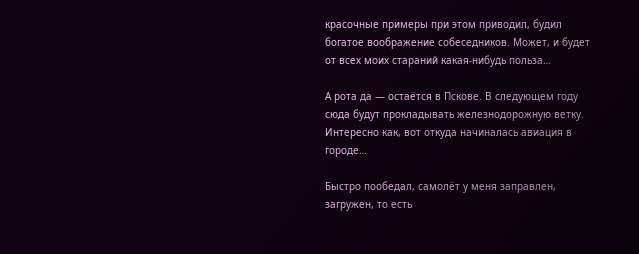красочные примеры при этом приводил, будил богатое воображение собеседников. Может, и будет от всех моих стараний какая-нибудь польза…

А рота да — остаётся в Пскове. В следующем году сюда будут прокладывать железнодорожную ветку. Интересно как, вот откуда начиналась авиация в городе…

Быстро пообедал, самолёт у меня заправлен, загружен, то есть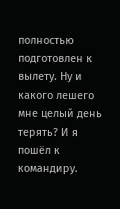полностью подготовлен к вылету. Ну и какого лешего мне целый день терять? И я пошёл к командиру.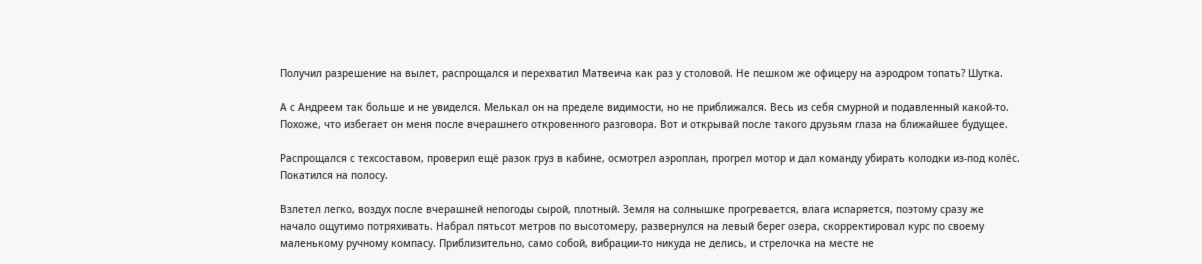Получил разрешение на вылет, распрощался и перехватил Матвеича как раз у столовой. Не пешком же офицеру на аэродром топать? Шутка.

А с Андреем так больше и не увиделся. Мелькал он на пределе видимости, но не приближался. Весь из себя смурной и подавленный какой-то. Похоже, что избегает он меня после вчерашнего откровенного разговора. Вот и открывай после такого друзьям глаза на ближайшее будущее.

Распрощался с техсоставом, проверил ещё разок груз в кабине, осмотрел аэроплан, прогрел мотор и дал команду убирать колодки из-под колёс. Покатился на полосу.

Взлетел легко, воздух после вчерашней непогоды сырой, плотный. Земля на солнышке прогревается, влага испаряется, поэтому сразу же начало ощутимо потряхивать. Набрал пятьсот метров по высотомеру, развернулся на левый берег озера, скорректировал курс по своему маленькому ручному компасу. Приблизительно, само собой, вибрации-то никуда не делись, и стрелочка на месте не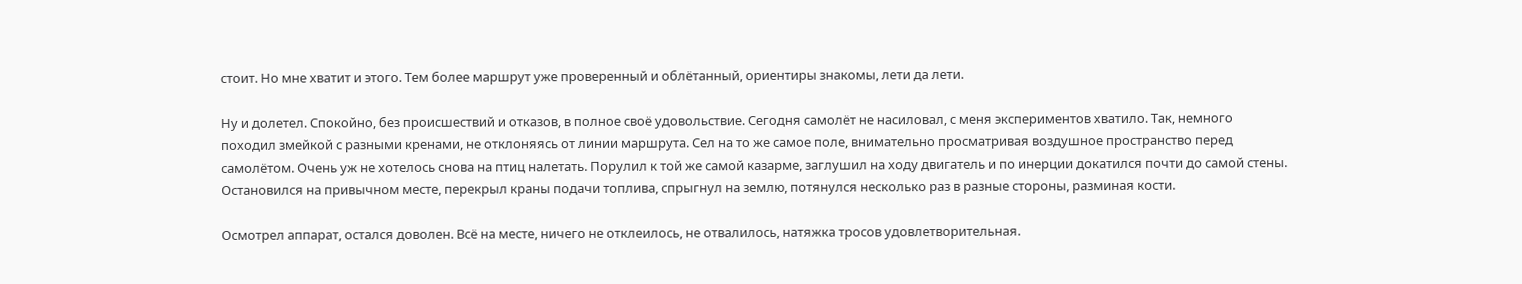стоит. Но мне хватит и этого. Тем более маршрут уже проверенный и облётанный, ориентиры знакомы, лети да лети.

Ну и долетел. Спокойно, без происшествий и отказов, в полное своё удовольствие. Сегодня самолёт не насиловал, с меня экспериментов хватило. Так, немного походил змейкой с разными кренами, не отклоняясь от линии маршрута. Сел на то же самое поле, внимательно просматривая воздушное пространство перед самолётом. Очень уж не хотелось снова на птиц налетать. Порулил к той же самой казарме, заглушил на ходу двигатель и по инерции докатился почти до самой стены. Остановился на привычном месте, перекрыл краны подачи топлива, спрыгнул на землю, потянулся несколько раз в разные стороны, разминая кости.

Осмотрел аппарат, остался доволен. Всё на месте, ничего не отклеилось, не отвалилось, натяжка тросов удовлетворительная.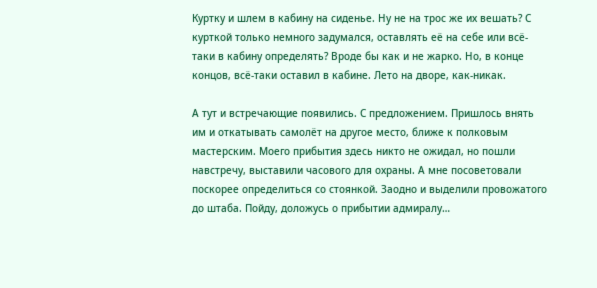Куртку и шлем в кабину на сиденье. Ну не на трос же их вешать? С курткой только немного задумался, оставлять её на себе или всё-таки в кабину определять? Вроде бы как и не жарко. Но, в конце концов, всё-таки оставил в кабине. Лето на дворе, как-никак.

А тут и встречающие появились. С предложением. Пришлось внять им и откатывать самолёт на другое место, ближе к полковым мастерским. Моего прибытия здесь никто не ожидал, но пошли навстречу, выставили часового для охраны. А мне посоветовали поскорее определиться со стоянкой. Заодно и выделили провожатого до штаба. Пойду, доложусь о прибытии адмиралу…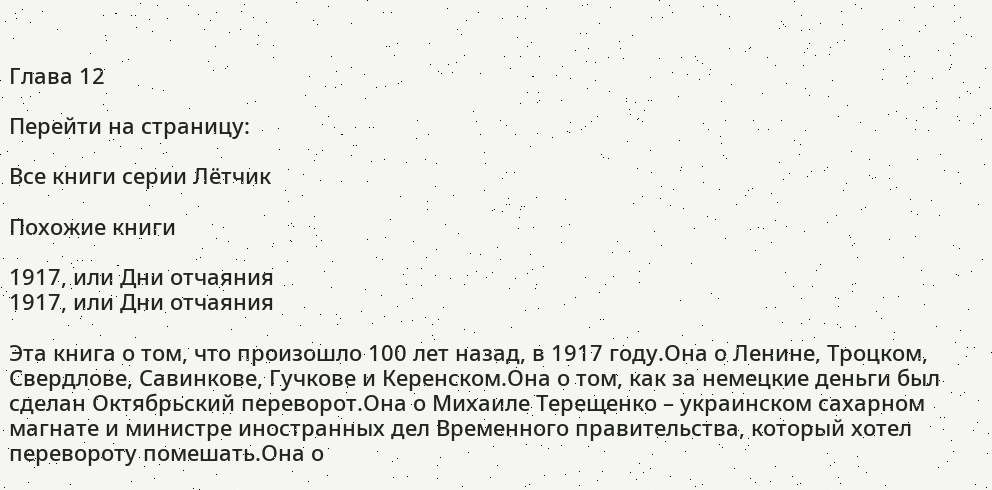Глава 12

Перейти на страницу:

Все книги серии Лётчик

Похожие книги

1917, или Дни отчаяния
1917, или Дни отчаяния

Эта книга о том, что произошло 100 лет назад, в 1917 году.Она о Ленине, Троцком, Свердлове, Савинкове, Гучкове и Керенском.Она о том, как за немецкие деньги был сделан Октябрьский переворот.Она о Михаиле Терещенко – украинском сахарном магнате и министре иностранных дел Временного правительства, который хотел перевороту помешать.Она о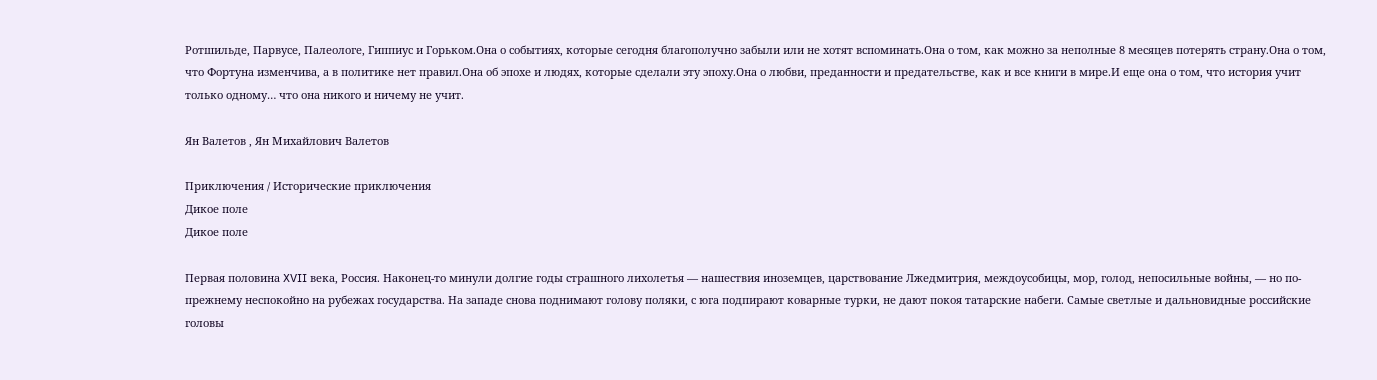Ротшильде, Парвусе, Палеологе, Гиппиус и Горьком.Она о событиях, которые сегодня благополучно забыли или не хотят вспоминать.Она о том, как можно за неполные 8 месяцев потерять страну.Она о том, что Фортуна изменчива, а в политике нет правил.Она об эпохе и людях, которые сделали эту эпоху.Она о любви, преданности и предательстве, как и все книги в мире.И еще она о том, что история учит только одному… что она никого и ничему не учит.

Ян Валетов , Ян Михайлович Валетов

Приключения / Исторические приключения
Дикое поле
Дикое поле

Первая половина XVII века, Россия. Наконец-то минули долгие годы страшного лихолетья — нашествия иноземцев, царствование Лжедмитрия, междоусобицы, мор, голод, непосильные войны, — но по-прежнему неспокойно на рубежах государства. На западе снова поднимают голову поляки, с юга подпирают коварные турки, не дают покоя татарские набеги. Самые светлые и дальновидные российские головы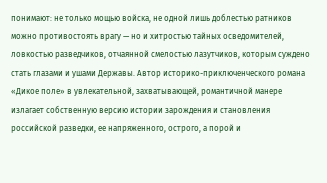понимают: не только мощью войска, не одной лишь доблестью ратников можно противостоять врагу — но и хитростью тайных осведомителей, ловкостью разведчиков, отчаянной смелостью лазутчиков, которым суждено стать глазами и ушами Державы. Автор историко-приключенческого романа «Дикое поле» в увлекательной, захватывающей, романтичной манере излагает собственную версию истории зарождения и становления российской разведки, ее напряженного, острого, а порой и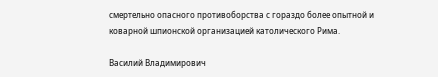смертельно опасного противоборства с гораздо более опытной и коварной шпионской организацией католического Рима.

Василий Владимирович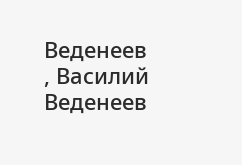Веденеев , Василий Веденеев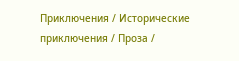Приключения / Исторические приключения / Проза /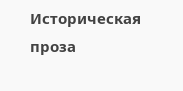Историческая проза